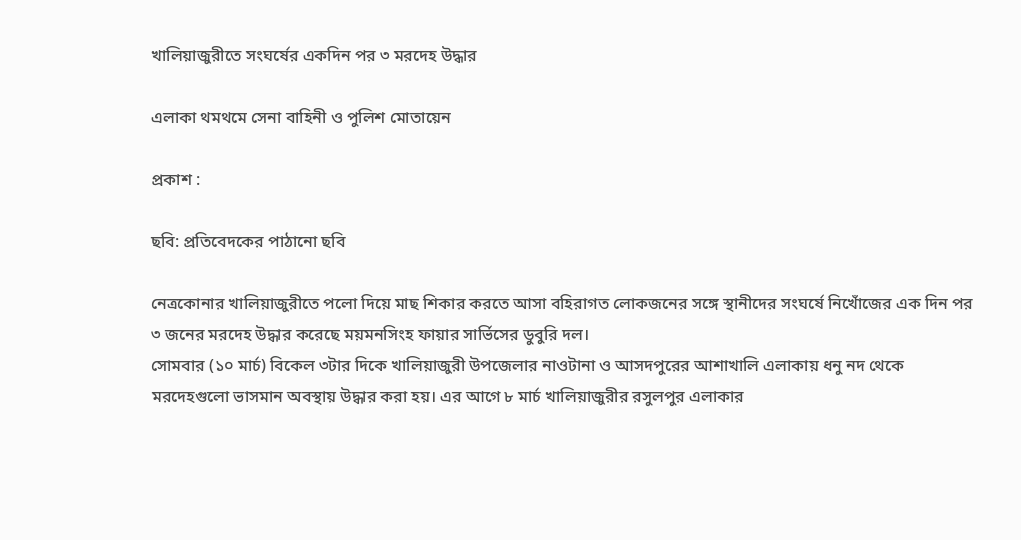খালিয়াজুরীতে সংঘর্ষের একদিন পর ৩ মরদেহ উদ্ধার

এলাকা থমথমে সেনা বাহিনী ও পুলিশ মোতায়েন

প্রকাশ :

ছবি: প্রতিবেদকের পাঠানো ছবি

নেত্রকোনার খালিয়াজুরীতে পলো দিয়ে মাছ শিকার করতে আসা বহিরাগত লোকজনের সঙ্গে স্থানীদের সংঘর্ষে নিখোঁজের এক দিন পর ৩ জনের মরদেহ উদ্ধার করেছে ময়মনসিংহ ফায়ার সার্ভিসের ডুবুরি দল।
সোমবার (১০ মার্চ) বিকেল ৩টার দিকে খালিয়াজুরী উপজেলার নাওটানা ও আসদপুরের আশাখালি এলাকায় ধনু নদ থেকে মরদেহগুলো ভাসমান অবস্থায় উদ্ধার করা হয়। এর আগে ৮ মার্চ খালিয়াজুরীর রসুলপুর এলাকার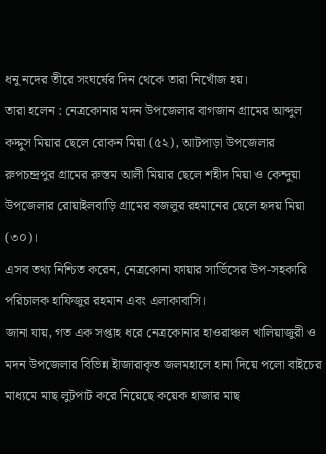ধনু নদের তীরে সংঘর্ষের দিন থেকে তারা নিখোঁজ হয়।
তারা হলেন : নেত্রকোনার মদন উপজেলার বাগজান গ্রামের আব্দুল কদ্দুস মিয়ার ছেলে রোকন মিয়া (৫২), আটপাড়া উপজেলার রুপচন্দ্রপুর গ্রামের রুস্তম আলী মিয়ার ছেলে শহীদ মিয়া ও কেন্দুয়া উপজেলার রোয়াইলবাড়ি গ্রামের বজলুর রহমানের ছেলে হৃদয় মিয়া (৩০)।
এসব তথ্য নিশ্চিত করেন, নেত্রকোনা ফায়ার সার্ভিসের উপ-সহকারি পরিচালক হাফিজুর রহমান এবং এলাকাবাসি।
জানা যায়, গত এক সপ্তাহ ধরে নেত্রকোনার হাওরাঞ্চল খালিয়াজুরী ও মদন উপজেলার বিভিন্ন ইাজারাকৃত জলমহালে হানা দিয়ে পলো বাইচের মাধ্যমে মাছ লুটপাট করে নিয়েছে কয়েক হাজার মাছ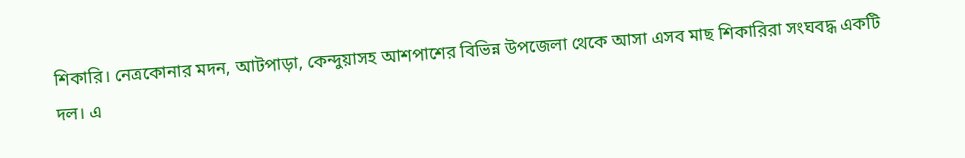শিকারি। নেত্রকোনার মদন, আটপাড়া, কেন্দুয়াসহ আশপাশের বিভিন্ন উপজেলা থেকে আসা এসব মাছ শিকারিরা সংঘবদ্ধ একটি দল। এ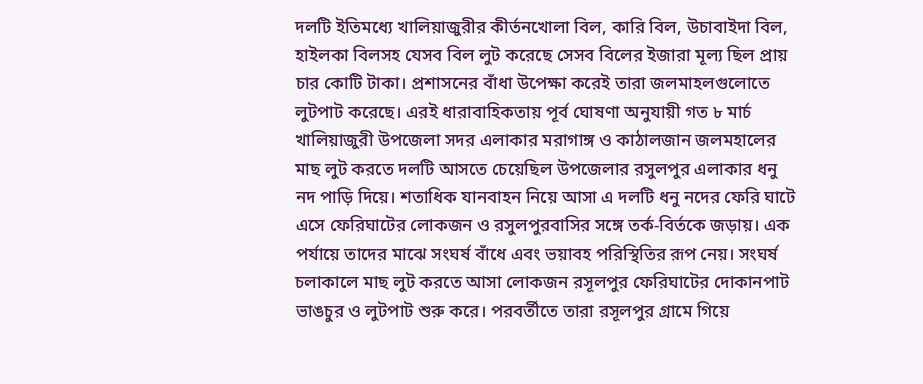দলটি ইতিমধ্যে খালিয়াজুরীর কীর্তনখোলা বিল, কারি বিল, উচাবাইদা বিল, হাইলকা বিলসহ যেসব বিল লুট করেছে সেসব বিলের ইজারা মূল্য ছিল প্রায় চার কোটি টাকা। প্রশাসনের বাঁধা উপেক্ষা করেই তারা জলমাহলগুলোতে লুটপাট করেছে। এরই ধারাবাহিকতায় পূর্ব ঘোষণা অনুযায়ী গত ৮ মার্চ খালিয়াজুরী উপজেলা সদর এলাকার মরাগাঙ্গ ও কাঠালজান জলমহালের মাছ লুট করতে দলটি আসতে চেয়েছিল উপজেলার রসুলপুর এলাকার ধনু নদ পাড়ি দিয়ে। শতাধিক যানবাহন নিয়ে আসা এ দলটি ধনু নদের ফেরি ঘাটে এসে ফেরিঘাটের লোকজন ও রসুলপুরবাসির সঙ্গে তর্ক-বির্তকে জড়ায়। এক পর্যায়ে তাদের মাঝে সংঘর্ষ বাঁধে এবং ভয়াবহ পরিস্থিতির রূপ নেয়। সংঘর্ষ চলাকালে মাছ লুট করতে আসা লোকজন রসূলপুর ফেরিঘাটের দোকানপাট ভাঙচুর ও লুটপাট শুরু করে। পরবর্তীতে তারা রসূলপুর গ্রামে গিয়ে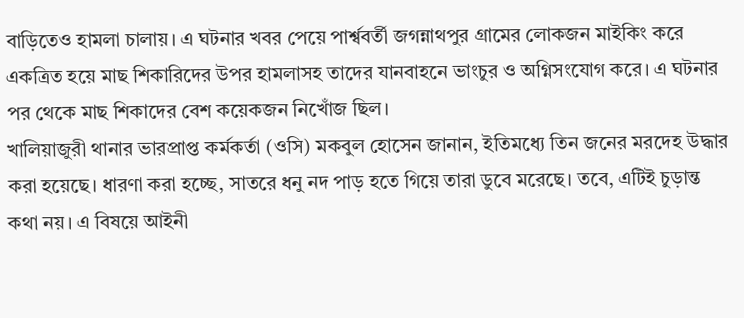বাড়িতেও হামলা চালায়। এ ঘটনার খবর পেয়ে পার্শ্ববর্তী জগন্নাথপুর গ্রামের লোকজন মাইকিং করে একত্রিত হয়ে মাছ শিকারিদের উপর হামলাসহ তাদের যানবাহনে ভাংচুর ও অগ্নিসংযোগ করে। এ ঘটনার পর থেকে মাছ শিকাদের বেশ কয়েকজন নিখোঁজ ছিল।
খালিয়াজুরী থানার ভারপ্রাপ্ত কর্মকর্তা (ওসি) মকবুল হোসেন জানান, ইতিমধ্যে তিন জনের মরদেহ উদ্ধার করা হয়েছে। ধারণা করা হচ্ছে, সাতরে ধনু নদ পাড় হতে গিয়ে তারা ডুবে মরেছে। তবে, এটিই চুড়ান্ত কথা নয়। এ বিষয়ে আইনী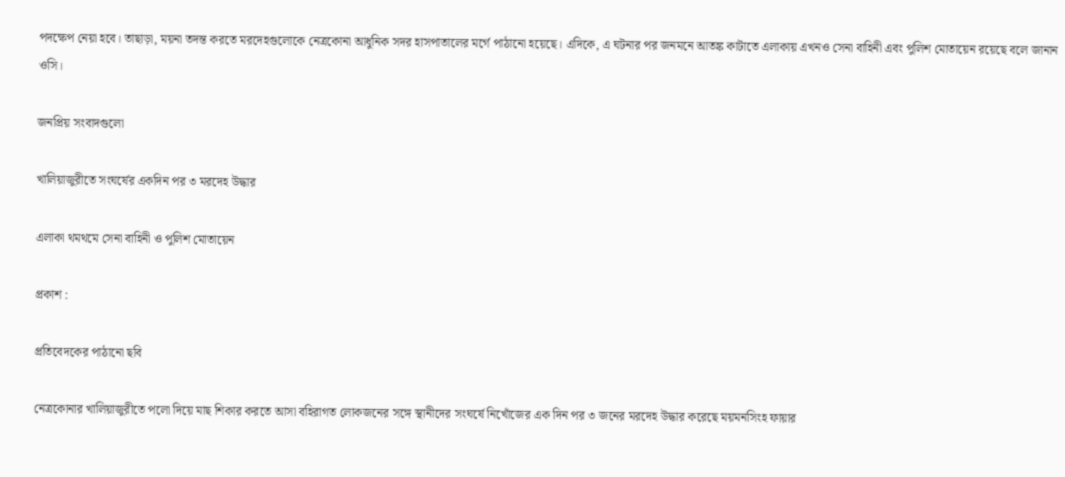পদক্ষেপ নেয়া হবে। তাছাড়া, ময়না তদন্ত করতে মরদেহগুলোকে নেত্রকোনা আধুনিক সদর হাসপাতালের মর্গে পাঠানো হয়েছে। এদিকে, এ ঘটনার পর জনমনে আতঙ্ক কাটাতে এলাকায় এখনও সেনা বাহিনী এবং পুলিশ মোতায়েন রয়েছে বলে জানান ওসি।

জনপ্রিয় সংবাদগুলো

খালিয়াজুরীতে সংঘর্ষের একদিন পর ৩ মরদেহ উদ্ধার

এলাকা থমথমে সেনা বাহিনী ও পুলিশ মোতায়েন

প্রকাশ :

প্রতিবেদকের পাঠানো ছবি

নেত্রকোনার খালিয়াজুরীতে পলো দিয়ে মাছ শিকার করতে আসা বহিরাগত লোকজনের সঙ্গে স্থানীদের সংঘর্ষে নিখোঁজের এক দিন পর ৩ জনের মরদেহ উদ্ধার করেছে ময়মনসিংহ ফায়ার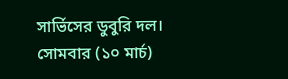সার্ভিসের ডুবুরি দল।
সোমবার (১০ মার্চ)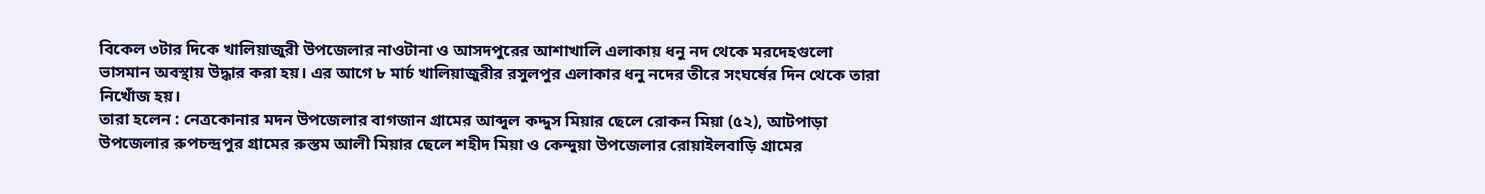বিকেল ৩টার দিকে খালিয়াজুরী উপজেলার নাওটানা ও আসদপুরের আশাখালি এলাকায় ধনু নদ থেকে মরদেহগুলো ভাসমান অবস্থায় উদ্ধার করা হয়। এর আগে ৮ মার্চ খালিয়াজুরীর রসুলপুর এলাকার ধনু নদের তীরে সংঘর্ষের দিন থেকে তারা নিখোঁজ হয়।
তারা হলেন : নেত্রকোনার মদন উপজেলার বাগজান গ্রামের আব্দুল কদ্দুস মিয়ার ছেলে রোকন মিয়া (৫২), আটপাড়া উপজেলার রুপচন্দ্রপুর গ্রামের রুস্তম আলী মিয়ার ছেলে শহীদ মিয়া ও কেন্দুয়া উপজেলার রোয়াইলবাড়ি গ্রামের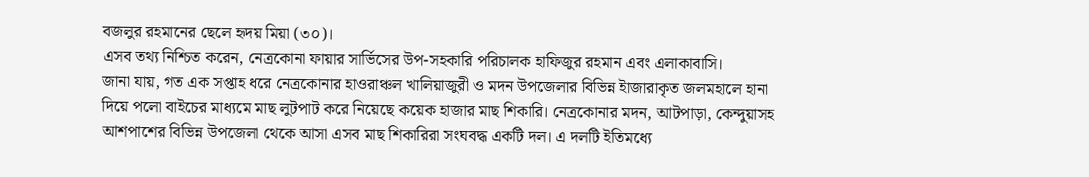বজলুর রহমানের ছেলে হৃদয় মিয়া (৩০)।
এসব তথ্য নিশ্চিত করেন, নেত্রকোনা ফায়ার সার্ভিসের উপ-সহকারি পরিচালক হাফিজুর রহমান এবং এলাকাবাসি।
জানা যায়, গত এক সপ্তাহ ধরে নেত্রকোনার হাওরাঞ্চল খালিয়াজুরী ও মদন উপজেলার বিভিন্ন ইাজারাকৃত জলমহালে হানা দিয়ে পলো বাইচের মাধ্যমে মাছ লুটপাট করে নিয়েছে কয়েক হাজার মাছ শিকারি। নেত্রকোনার মদন, আটপাড়া, কেন্দুয়াসহ আশপাশের বিভিন্ন উপজেলা থেকে আসা এসব মাছ শিকারিরা সংঘবদ্ধ একটি দল। এ দলটি ইতিমধ্যে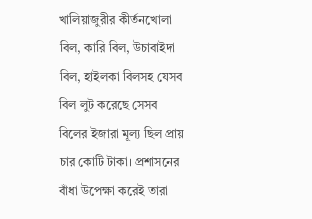খালিয়াজুরীর কীর্তনখোলা বিল, কারি বিল, উচাবাইদা বিল, হাইলকা বিলসহ যেসব বিল লুট করেছে সেসব বিলের ইজারা মূল্য ছিল প্রায় চার কোটি টাকা। প্রশাসনের বাঁধা উপেক্ষা করেই তারা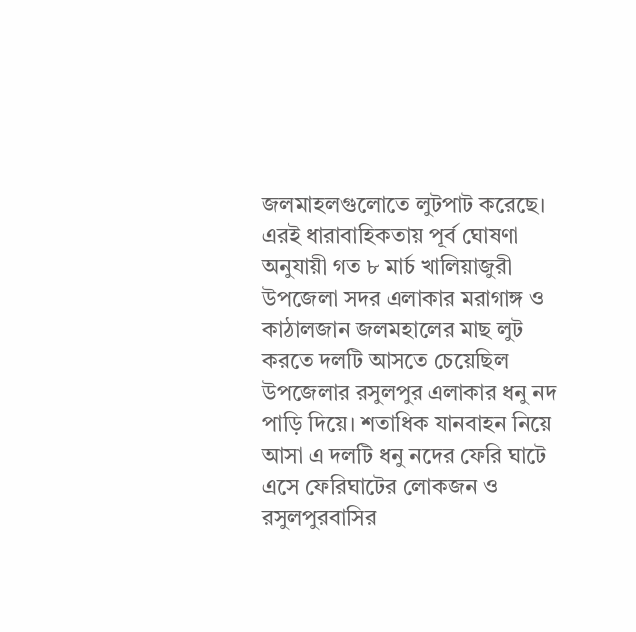জলমাহলগুলোতে লুটপাট করেছে। এরই ধারাবাহিকতায় পূর্ব ঘোষণা অনুযায়ী গত ৮ মার্চ খালিয়াজুরী উপজেলা সদর এলাকার মরাগাঙ্গ ও কাঠালজান জলমহালের মাছ লুট করতে দলটি আসতে চেয়েছিল উপজেলার রসুলপুর এলাকার ধনু নদ পাড়ি দিয়ে। শতাধিক যানবাহন নিয়ে আসা এ দলটি ধনু নদের ফেরি ঘাটে এসে ফেরিঘাটের লোকজন ও রসুলপুরবাসির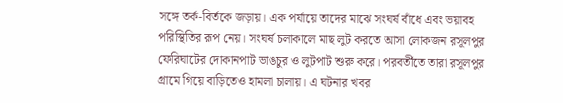সঙ্গে তর্ক-বির্তকে জড়ায়। এক পর্যায়ে তাদের মাঝে সংঘর্ষ বাঁধে এবং ভয়াবহ পরিস্থিতির রূপ নেয়। সংঘর্ষ চলাকালে মাছ লুট করতে আসা লোকজন রসূলপুর ফেরিঘাটের দোকানপাট ভাঙচুর ও লুটপাট শুরু করে। পরবর্তীতে তারা রসূলপুর গ্রামে গিয়ে বাড়িতেও হামলা চালায়। এ ঘটনার খবর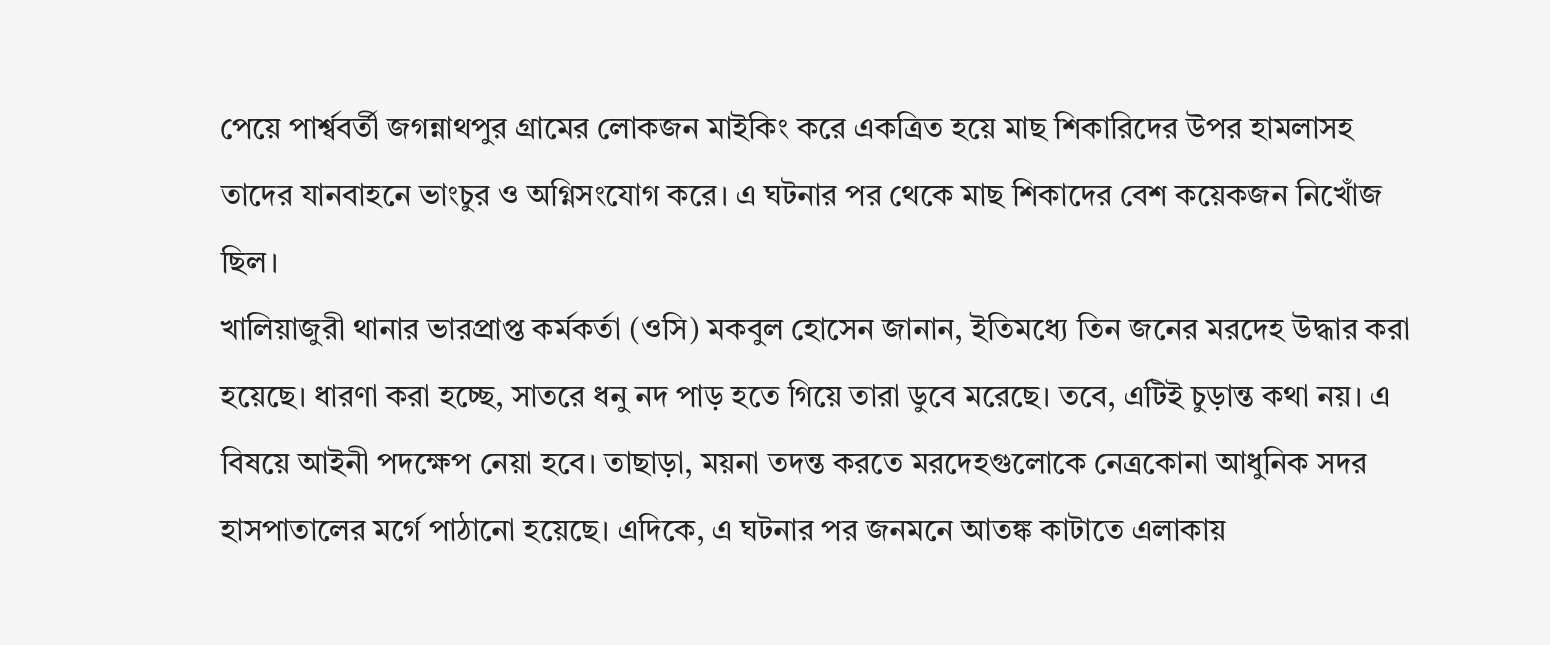পেয়ে পার্শ্ববর্তী জগন্নাথপুর গ্রামের লোকজন মাইকিং করে একত্রিত হয়ে মাছ শিকারিদের উপর হামলাসহ তাদের যানবাহনে ভাংচুর ও অগ্নিসংযোগ করে। এ ঘটনার পর থেকে মাছ শিকাদের বেশ কয়েকজন নিখোঁজ ছিল।
খালিয়াজুরী থানার ভারপ্রাপ্ত কর্মকর্তা (ওসি) মকবুল হোসেন জানান, ইতিমধ্যে তিন জনের মরদেহ উদ্ধার করা হয়েছে। ধারণা করা হচ্ছে, সাতরে ধনু নদ পাড় হতে গিয়ে তারা ডুবে মরেছে। তবে, এটিই চুড়ান্ত কথা নয়। এ বিষয়ে আইনী পদক্ষেপ নেয়া হবে। তাছাড়া, ময়না তদন্ত করতে মরদেহগুলোকে নেত্রকোনা আধুনিক সদর হাসপাতালের মর্গে পাঠানো হয়েছে। এদিকে, এ ঘটনার পর জনমনে আতঙ্ক কাটাতে এলাকায়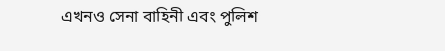এখনও সেনা বাহিনী এবং পুলিশ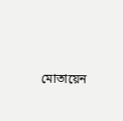মোতায়েন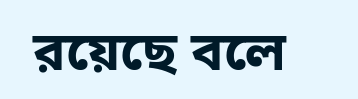রয়েছে বলে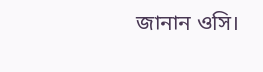জানান ওসি।